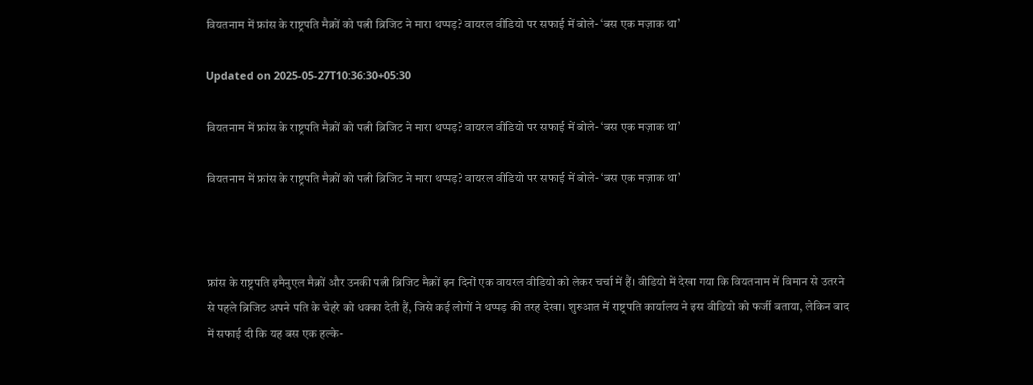वियतनाम में फ्रांस के राष्ट्रपति मैक्रों को पत्नी ब्रिजिट ने मारा थप्पड़? वायरल वीडियो पर सफाई में बोले- ‘बस एक मज़ाक था’

Updated on 2025-05-27T10:36:30+05:30

वियतनाम में फ्रांस के राष्ट्रपति मैक्रों को पत्नी ब्रिजिट ने मारा थप्पड़? वायरल वीडियो पर सफाई में बोले- ‘बस एक मज़ाक था’

वियतनाम में फ्रांस के राष्ट्रपति मैक्रों को पत्नी ब्रिजिट ने मारा थप्पड़? वायरल वीडियो पर सफाई में बोले- ‘बस एक मज़ाक था’



फ्रांस के राष्ट्रपति इमैनुएल मैक्रों और उनकी पत्नी ब्रिजिट मैक्रों इन दिनों एक वायरल वीडियो को लेकर चर्चा में हैं। वीडियो में देखा गया कि वियतनाम में विमान से उतरने से पहले ब्रिजिट अपने पति के चेहरे को धक्का देती हैं, जिसे कई लोगों ने थप्पड़ की तरह देखा। शुरुआत में राष्ट्रपति कार्यालय ने इस वीडियो को फर्जी बताया, लेकिन बाद में सफाई दी कि यह बस एक हल्के-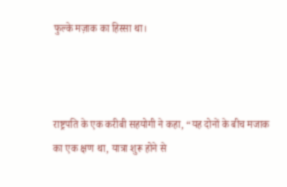फुल्के मज़ाक का हिस्सा था।



राष्ट्रपति के एक करीबी सहयोगी ने कहा, “यह दोनों के बीच मजाक का एक क्षण था, यात्रा शुरू होने से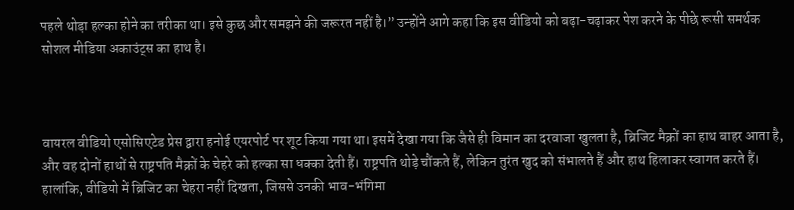पहले थोड़ा हल्का होने का तरीका था। इसे कुछ और समझने की जरूरत नहीं है।” उन्होंने आगे कहा कि इस वीडियो को बढ़ा-चढ़ाकर पेश करने के पीछे रूसी समर्थक सोशल मीडिया अकाउंट्स का हाथ है।



वायरल वीडियो एसोसिएटेड प्रेस द्वारा हनोई एयरपोर्ट पर शूट किया गया था। इसमें देखा गया कि जैसे ही विमान का दरवाजा खुलता है, ब्रिजिट मैक्रों का हाथ बाहर आता है, और वह दोनों हाथों से राष्ट्रपति मैक्रों के चेहरे को हल्का सा धक्का देती हैं। राष्ट्रपति थोड़े चौंकते हैं, लेकिन तुरंत खुद को संभालते हैं और हाथ हिलाकर स्वागत करते हैं। हालांकि, वीडियो में ब्रिजिट का चेहरा नहीं दिखता, जिससे उनकी भाव-भंगिमा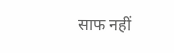साफ नहीं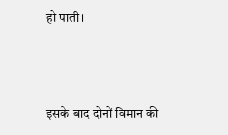हो पाती।



इसके बाद दोनों विमान की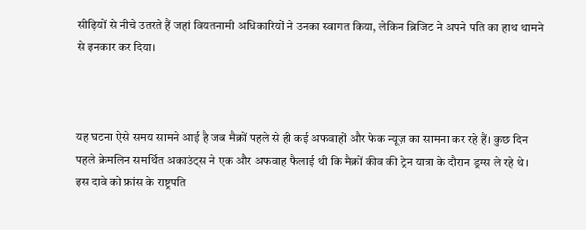सीढ़ियों से नीचे उतरते हैं जहां वियतनामी अधिकारियों ने उनका स्वागत किया, लेकिन ब्रिजिट ने अपने पति का हाथ थामने से इनकार कर दिया।



यह घटना ऐसे समय सामने आई है जब मैक्रों पहले से ही कई अफवाहों और फेक न्यूज़ का सामना कर रहे हैं। कुछ दिन पहले क्रेमलिन समर्थित अकाउंट्स ने एक और अफवाह फैलाई थी कि मैक्रों कीव की ट्रेन यात्रा के दौरान ड्रग्स ले रहे थे। इस दावे को फ्रांस के राष्ट्रपति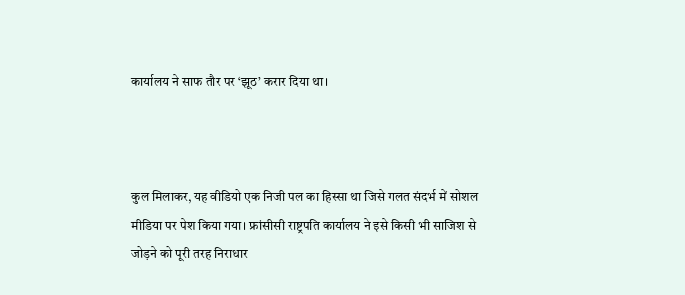कार्यालय ने साफ तौर पर ‘झूठ’ करार दिया था।



कुल मिलाकर, यह वीडियो एक निजी पल का हिस्सा था जिसे गलत संदर्भ में सोशल मीडिया पर पेश किया गया। फ्रांसीसी राष्ट्रपति कार्यालय ने इसे किसी भी साजिश से जोड़ने को पूरी तरह निराधार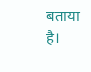बताया है।